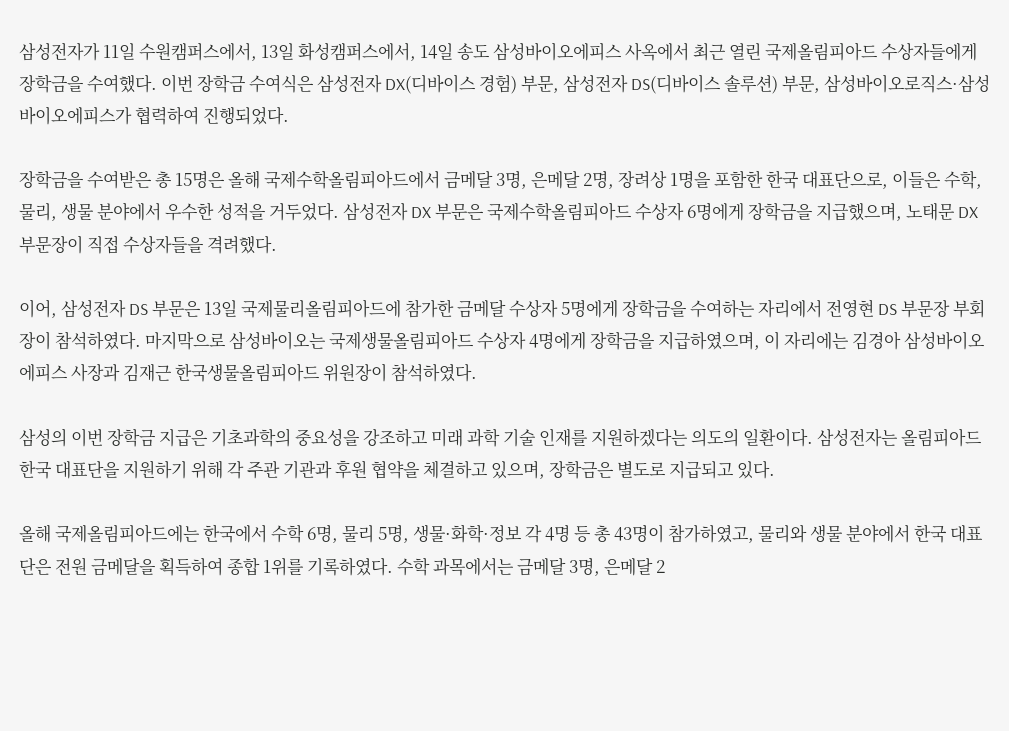삼성전자가 11일 수원캠퍼스에서, 13일 화성캠퍼스에서, 14일 송도 삼성바이오에피스 사옥에서 최근 열린 국제올림피아드 수상자들에게 장학금을 수여했다. 이번 장학금 수여식은 삼성전자 DX(디바이스 경험) 부문, 삼성전자 DS(디바이스 솔루션) 부문, 삼성바이오로직스·삼성바이오에피스가 협력하여 진행되었다.

장학금을 수여받은 총 15명은 올해 국제수학올림피아드에서 금메달 3명, 은메달 2명, 장려상 1명을 포함한 한국 대표단으로, 이들은 수학, 물리, 생물 분야에서 우수한 성적을 거두었다. 삼성전자 DX 부문은 국제수학올림피아드 수상자 6명에게 장학금을 지급했으며, 노태문 DX 부문장이 직접 수상자들을 격려했다.

이어, 삼성전자 DS 부문은 13일 국제물리올림피아드에 참가한 금메달 수상자 5명에게 장학금을 수여하는 자리에서 전영현 DS 부문장 부회장이 참석하였다. 마지막으로 삼성바이오는 국제생물올림피아드 수상자 4명에게 장학금을 지급하였으며, 이 자리에는 김경아 삼성바이오에피스 사장과 김재근 한국생물올림피아드 위원장이 참석하였다.

삼성의 이번 장학금 지급은 기초과학의 중요성을 강조하고 미래 과학 기술 인재를 지원하겠다는 의도의 일환이다. 삼성전자는 올림피아드 한국 대표단을 지원하기 위해 각 주관 기관과 후원 협약을 체결하고 있으며, 장학금은 별도로 지급되고 있다.

올해 국제올림피아드에는 한국에서 수학 6명, 물리 5명, 생물·화학·정보 각 4명 등 총 43명이 참가하였고, 물리와 생물 분야에서 한국 대표단은 전원 금메달을 획득하여 종합 1위를 기록하였다. 수학 과목에서는 금메달 3명, 은메달 2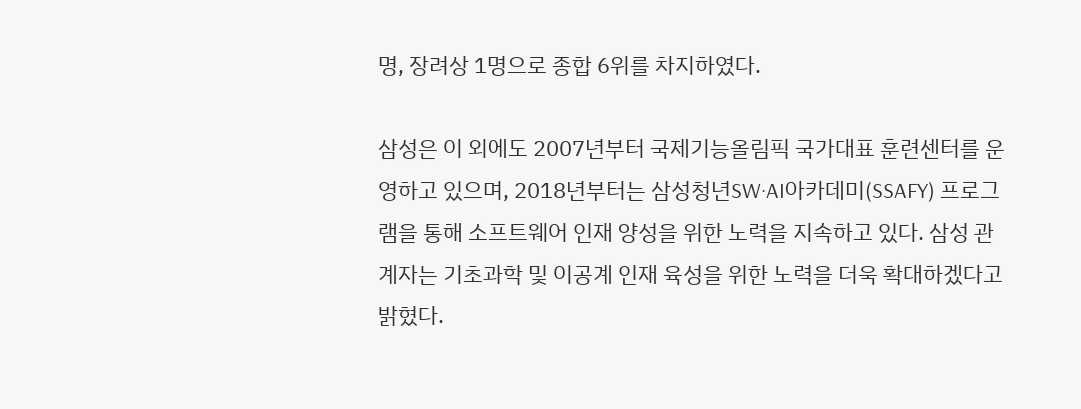명, 장려상 1명으로 종합 6위를 차지하였다.

삼성은 이 외에도 2007년부터 국제기능올림픽 국가대표 훈련센터를 운영하고 있으며, 2018년부터는 삼성청년SW·AI아카데미(SSAFY) 프로그램을 통해 소프트웨어 인재 양성을 위한 노력을 지속하고 있다. 삼성 관계자는 기초과학 및 이공계 인재 육성을 위한 노력을 더욱 확대하겠다고 밝혔다.